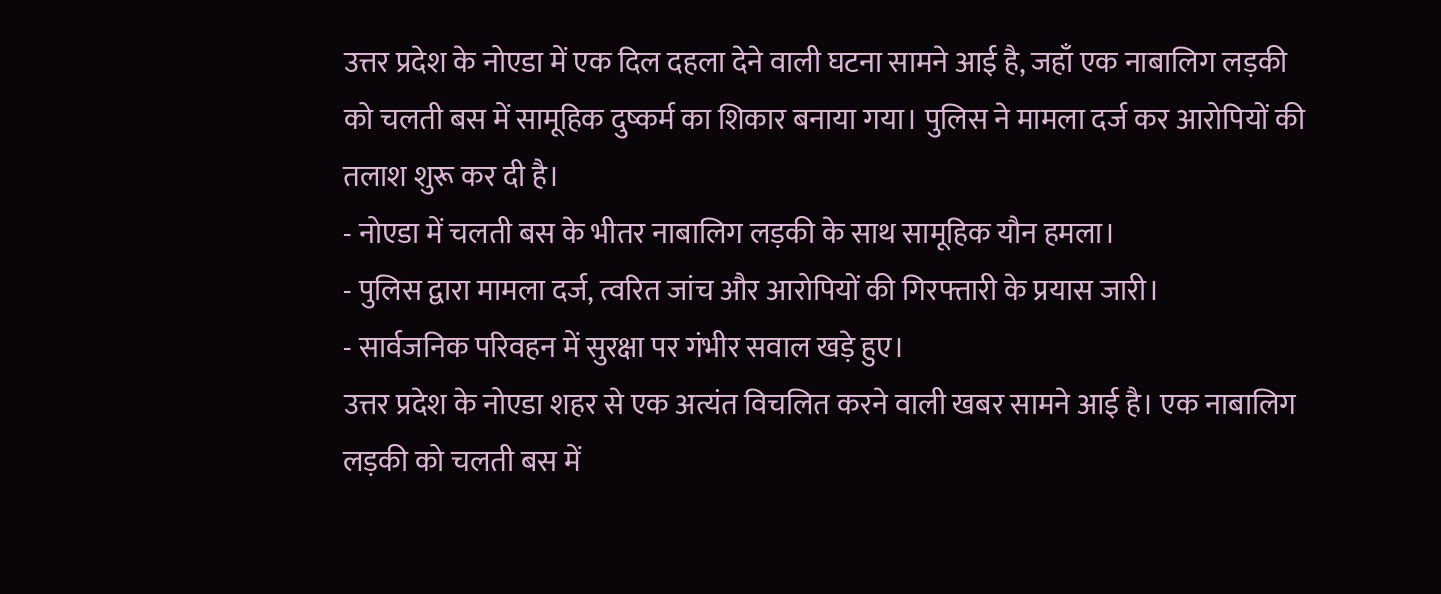उत्तर प्रदेश के नोएडा में एक दिल दहला देने वाली घटना सामने आई है, जहाँ एक नाबालिग लड़की को चलती बस में सामूहिक दुष्कर्म का शिकार बनाया गया। पुलिस ने मामला दर्ज कर आरोपियों की तलाश शुरू कर दी है।
- नोएडा में चलती बस के भीतर नाबालिग लड़की के साथ सामूहिक यौन हमला।
- पुलिस द्वारा मामला दर्ज, त्वरित जांच और आरोपियों की गिरफ्तारी के प्रयास जारी।
- सार्वजनिक परिवहन में सुरक्षा पर गंभीर सवाल खड़े हुए।
उत्तर प्रदेश के नोएडा शहर से एक अत्यंत विचलित करने वाली खबर सामने आई है। एक नाबालिग लड़की को चलती बस में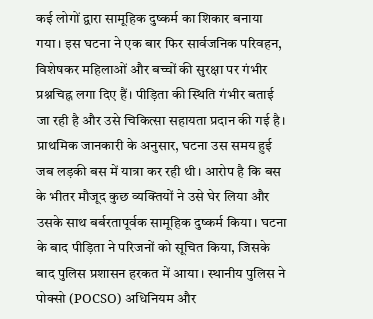कई लोगों द्वारा सामूहिक दुष्कर्म का शिकार बनाया गया। इस घटना ने एक बार फिर सार्वजनिक परिवहन, विशेषकर महिलाओं और बच्चों की सुरक्षा पर गंभीर प्रश्नचिह्न लगा दिए हैं। पीड़िता की स्थिति गंभीर बताई जा रही है और उसे चिकित्सा सहायता प्रदान की गई है।
प्राथमिक जानकारी के अनुसार, घटना उस समय हुई जब लड़की बस में यात्रा कर रही थी। आरोप है कि बस के भीतर मौजूद कुछ व्यक्तियों ने उसे घेर लिया और उसके साथ बर्बरतापूर्वक सामूहिक दुष्कर्म किया। घटना के बाद पीड़िता ने परिजनों को सूचित किया, जिसके बाद पुलिस प्रशासन हरकत में आया। स्थानीय पुलिस ने पोक्सो (POCSO) अधिनियम और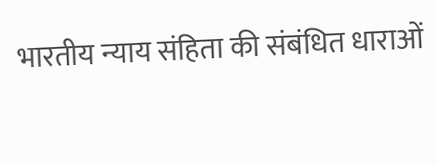भारतीय न्याय संहिता की संबंधित धाराओं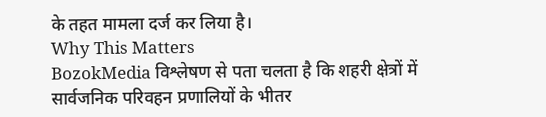के तहत मामला दर्ज कर लिया है।
Why This Matters
BozokMedia विश्लेषण से पता चलता है कि शहरी क्षेत्रों में सार्वजनिक परिवहन प्रणालियों के भीतर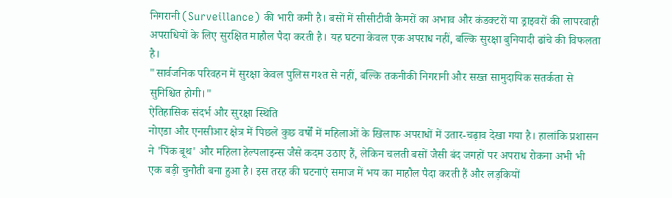निगरानी (Surveillance) की भारी कमी है। बसों में सीसीटीवी कैमरों का अभाव और कंडक्टरों या ड्राइवरों की लापरवाही अपराधियों के लिए सुरक्षित माहौल पैदा करती है। यह घटना केवल एक अपराध नहीं, बल्कि सुरक्षा बुनियादी ढांचे की विफलता है।
"सार्वजनिक परिवहन में सुरक्षा केवल पुलिस गश्त से नहीं, बल्कि तकनीकी निगरानी और सख्त सामुदायिक सतर्कता से सुनिश्चित होगी।"
ऐतिहासिक संदर्भ और सुरक्षा स्थिति
नोएडा और एनसीआर क्षेत्र में पिछले कुछ वर्षों में महिलाओं के खिलाफ अपराधों में उतार-चढ़ाव देखा गया है। हालांकि प्रशासन ने 'पिंक बूथ' और महिला हेल्पलाइन्स जैसे कदम उठाए हैं, लेकिन चलती बसों जैसी बंद जगहों पर अपराध रोकना अभी भी एक बड़ी चुनौती बना हुआ है। इस तरह की घटनाएं समाज में भय का माहौल पैदा करती हैं और लड़कियों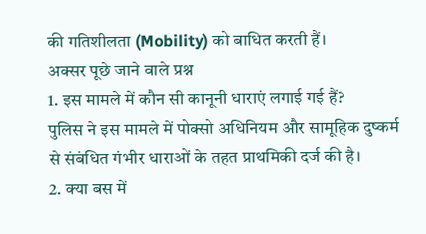की गतिशीलता (Mobility) को बाधित करती हैं।
अक्सर पूछे जाने वाले प्रश्न
1. इस मामले में कौन सी कानूनी धाराएं लगाई गई हैं?
पुलिस ने इस मामले में पोक्सो अधिनियम और सामूहिक दुष्कर्म से संबंधित गंभीर धाराओं के तहत प्राथमिकी दर्ज की है।
2. क्या बस में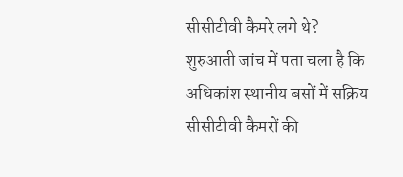सीसीटीवी कैमरे लगे थे?
शुरुआती जांच में पता चला है कि अधिकांश स्थानीय बसों में सक्रिय सीसीटीवी कैमरों की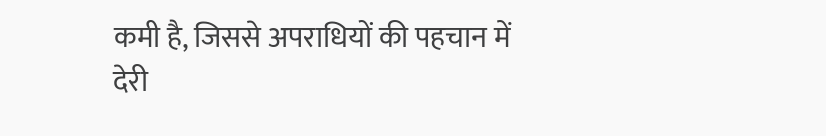कमी है, जिससे अपराधियों की पहचान में देरी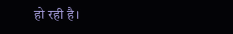हो रही है।